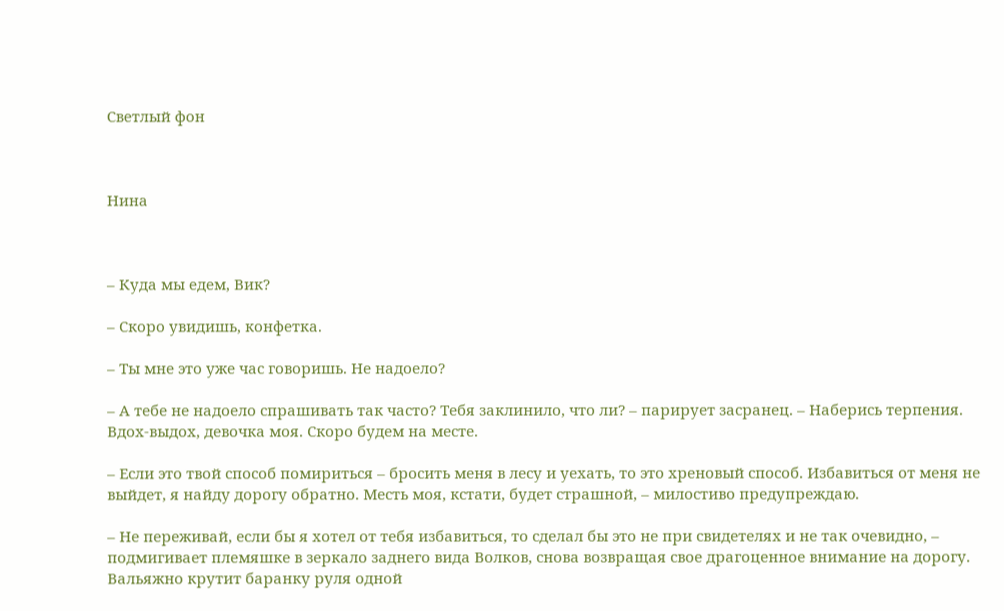Светлый фон



Нина



– Куда мы едем, Вик?

– Скоро увидишь, конфетка.

– Ты мне это уже час говоришь. Не надоело?

– А тебе не надоело спрашивать так часто? Тебя заклинило, что ли? – парирует засранец. – Наберись терпения. Вдох-выдох, девочка моя. Скоро будем на месте.

– Если это твой способ помириться – бросить меня в лесу и уехать, то это хреновый способ. Избавиться от меня не выйдет, я найду дорогу обратно. Месть моя, кстати, будет страшной, – милостиво предупреждаю.

– Не переживай, если бы я хотел от тебя избавиться, то сделал бы это не при свидетелях и не так очевидно, – подмигивает племяшке в зеркало заднего вида Волков, снова возвращая свое драгоценное внимание на дорогу. Вальяжно крутит баранку руля одной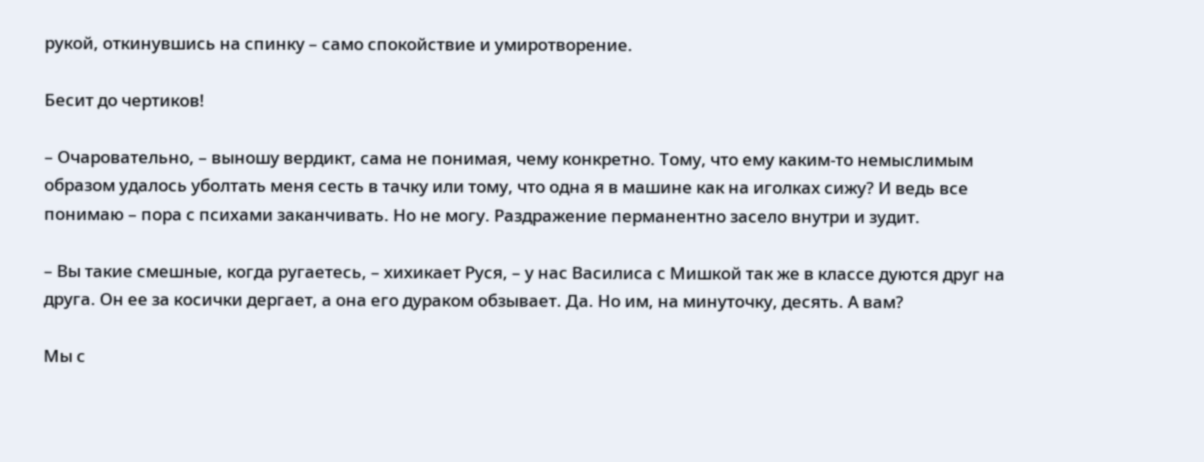рукой, откинувшись на спинку – само спокойствие и умиротворение.

Бесит до чертиков!

– Очаровательно, – выношу вердикт, сама не понимая, чему конкретно. Тому, что ему каким-то немыслимым образом удалось уболтать меня сесть в тачку или тому, что одна я в машине как на иголках сижу? И ведь все понимаю – пора с психами заканчивать. Но не могу. Раздражение перманентно засело внутри и зудит.

– Вы такие смешные, когда ругаетесь, – хихикает Руся, – у нас Василиса с Мишкой так же в классе дуются друг на друга. Он ее за косички дергает, а она его дураком обзывает. Да. Но им, на минуточку, десять. А вам?

Мы с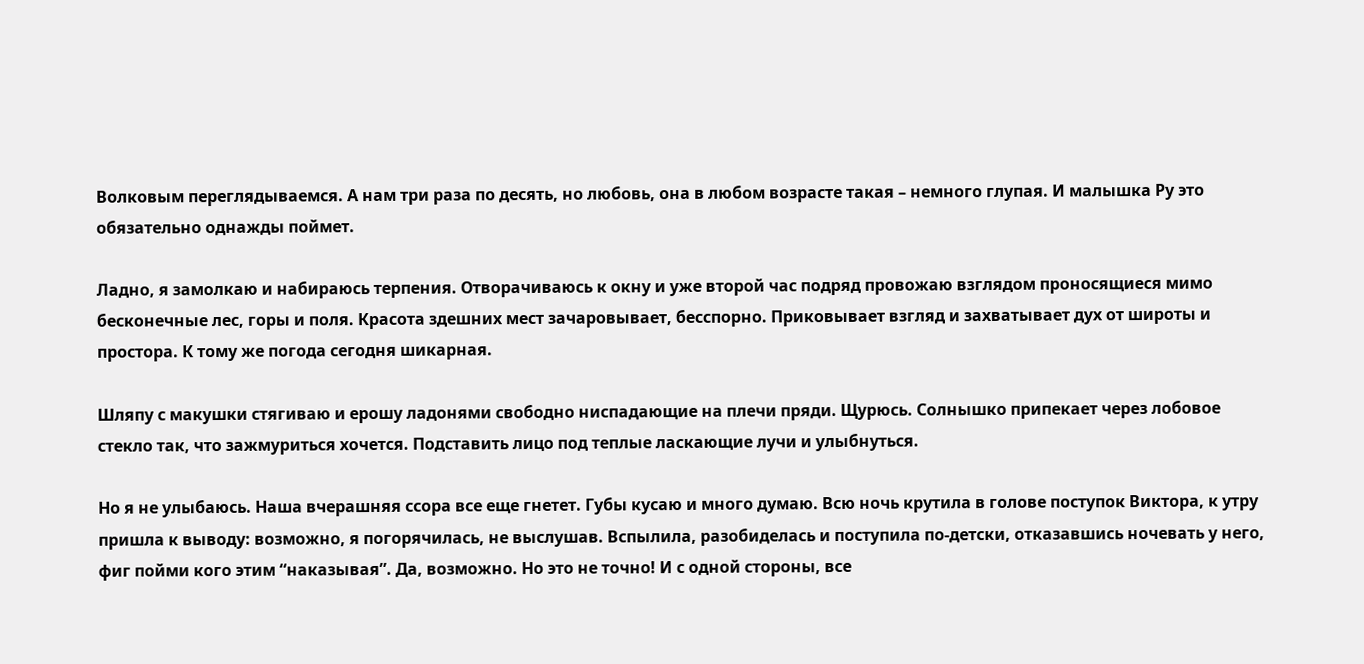Волковым переглядываемся. А нам три раза по десять, но любовь, она в любом возрасте такая – немного глупая. И малышка Ру это обязательно однажды поймет.

Ладно, я замолкаю и набираюсь терпения. Отворачиваюсь к окну и уже второй час подряд провожаю взглядом проносящиеся мимо бесконечные лес, горы и поля. Красота здешних мест зачаровывает, бесспорно. Приковывает взгляд и захватывает дух от широты и простора. К тому же погода сегодня шикарная.

Шляпу с макушки стягиваю и ерошу ладонями свободно ниспадающие на плечи пряди. Щурюсь. Солнышко припекает через лобовое стекло так, что зажмуриться хочется. Подставить лицо под теплые ласкающие лучи и улыбнуться.

Но я не улыбаюсь. Наша вчерашняя ссора все еще гнетет. Губы кусаю и много думаю. Всю ночь крутила в голове поступок Виктора, к утру пришла к выводу: возможно, я погорячилась, не выслушав. Вспылила, разобиделась и поступила по-детски, отказавшись ночевать у него, фиг пойми кого этим “наказывая”. Да, возможно. Но это не точно! И с одной стороны, все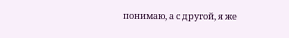понимаю, а с другой, я же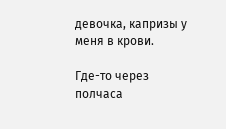девочка, капризы у меня в крови.

Где-то через полчаса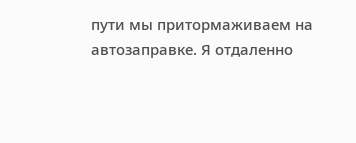пути мы притормаживаем на автозаправке. Я отдаленно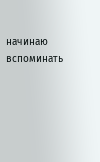начинаю вспоминать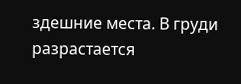здешние места. В груди разрастается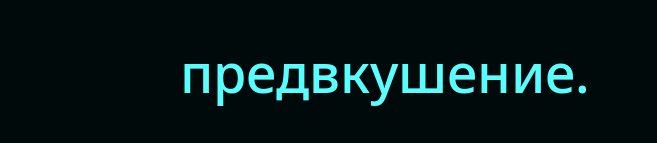предвкушение.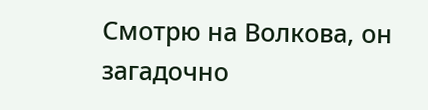Смотрю на Волкова, он загадочно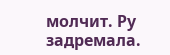молчит. Ру задремала.